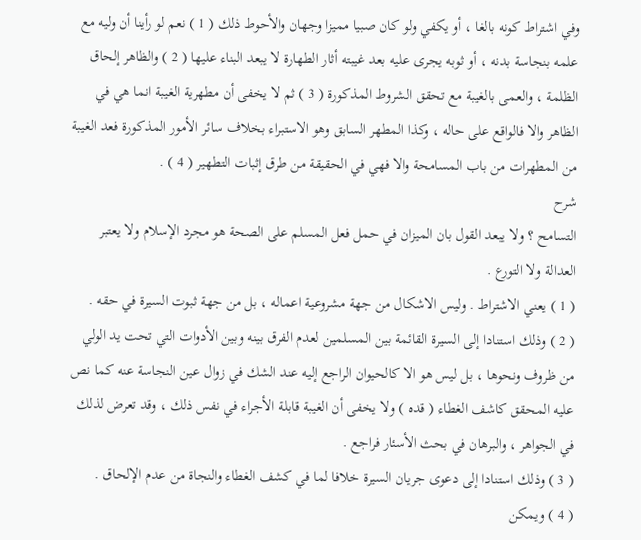وفي اشتراط كونه بالغا ، أو يكفي ولو كان صبيا مميزا وجهان والأحوط ذلك ( 1 ) نعم لو رأينا أن وليه مع علمه بنجاسة بدنه ، أو ثوبه يجرى عليه بعد غيبته أثار الطهارة لا يبعد البناء عليها ( 2 ) والظاهر إلحاق الظلمة ، والعمى بالغيبة مع تحقق الشروط المذكورة ( 3 ) ثم لا يخفى أن مطهرية الغيبة انما هي في الظاهر والا فالواقع على حاله ، وكذا المطهر السابق وهو الاستبراء بخلاف سائر الأمور المذكورة فعد الغيبة من المطهرات من باب المسامحة والا فهي في الحقيقة من طرق إثبات التطهير ( 4 ) .
شرح
التسامح ؟ ولا يبعد القول بان الميزان في حمل فعل المسلم على الصحة هو مجرد الإسلام ولا يعتبر العدالة ولا التورع .
( 1 ) يعني الاشتراط . وليس الاشكال من جهة مشروعية اعماله ، بل من جهة ثبوت السيرة في حقه .
( 2 ) وذلك استنادا إلى السيرة القائمة بين المسلمين لعدم الفرق بينه وبين الأدوات التي تحت يد الولي من ظروف ونحوها ، بل ليس هو الا كالحيوان الراجع إليه عند الشك في زوال عين النجاسة عنه كما نص عليه المحقق كاشف الغطاء ( قده ) ولا يخفى أن الغيبة قابلة الأجراء في نفس ذلك ، وقد تعرض لذلك في الجواهر ، والبرهان في بحث الأسئار فراجع .
( 3 ) وذلك استنادا إلى دعوى جريان السيرة خلافا لما في كشف الغطاء والنجاة من عدم الإلحاق .
( 4 ) ويمكن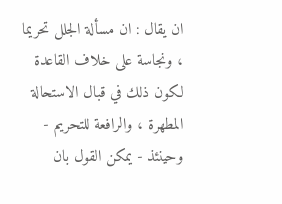ان يقال : ان مسألة الجلل تحريما ، ونجاسة على خلاف القاعدة لكون ذلك في قبال الاستحالة المطهرة ، والرافعة للتحريم - وحينئذ - يمكن القول بان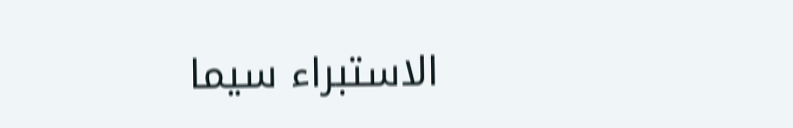الاستبراء سيما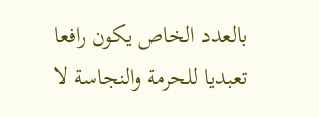بالعدد الخاص يكون رافعا تعبديا للحرمة والنجاسة لا